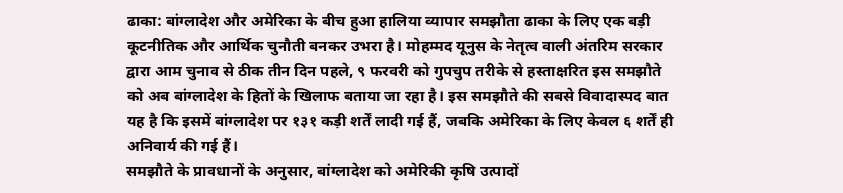ढाका: बांग्लादेश और अमेरिका के बीच हुआ हालिया व्यापार समझौता ढाका के लिए एक बड़ी कूटनीतिक और आर्थिक चुनौती बनकर उभरा है। मोहम्मद यूनुस के नेतृत्व वाली अंतरिम सरकार द्वारा आम चुनाव से ठीक तीन दिन पहले, ९ फरवरी को गुपचुप तरीके से हस्ताक्षरित इस समझौते को अब बांग्लादेश के हितों के खिलाफ बताया जा रहा है। इस समझौते की सबसे विवादास्पद बात यह है कि इसमें बांग्लादेश पर १३१ कड़ी शर्तें लादी गई हैं, जबकि अमेरिका के लिए केवल ६ शर्तें ही अनिवार्य की गई हैं।
समझौते के प्रावधानों के अनुसार, बांग्लादेश को अमेरिकी कृषि उत्पादों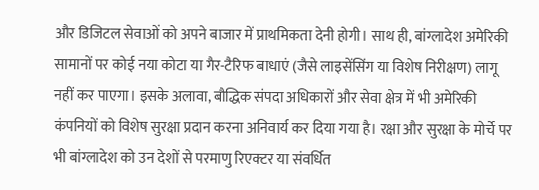और डिजिटल सेवाओं को अपने बाजार में प्राथमिकता देनी होगी। साथ ही, बांग्लादेश अमेरिकी सामानों पर कोई नया कोटा या गैर-टैरिफ बाधाएं (जैसे लाइसेंसिंग या विशेष निरीक्षण) लागू नहीं कर पाएगा। इसके अलावा, बौद्धिक संपदा अधिकारों और सेवा क्षेत्र में भी अमेरिकी कंपनियों को विशेष सुरक्षा प्रदान करना अनिवार्य कर दिया गया है। रक्षा और सुरक्षा के मोर्चे पर भी बांग्लादेश को उन देशों से परमाणु रिएक्टर या संवर्धित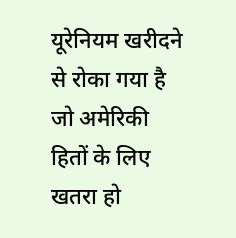यूरेनियम खरीदने से रोका गया है जो अमेरिकी हितों के लिए खतरा हो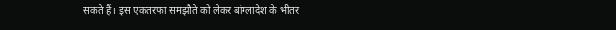सकते हैं। इस एकतरफा समझौते को लेकर बांग्लादेश के भीतर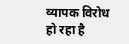व्यापक विरोध हो रहा है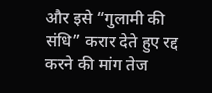और इसे “गुलामी की संधि” करार देते हुए रद्द करने की मांग तेज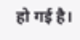हो गई है।